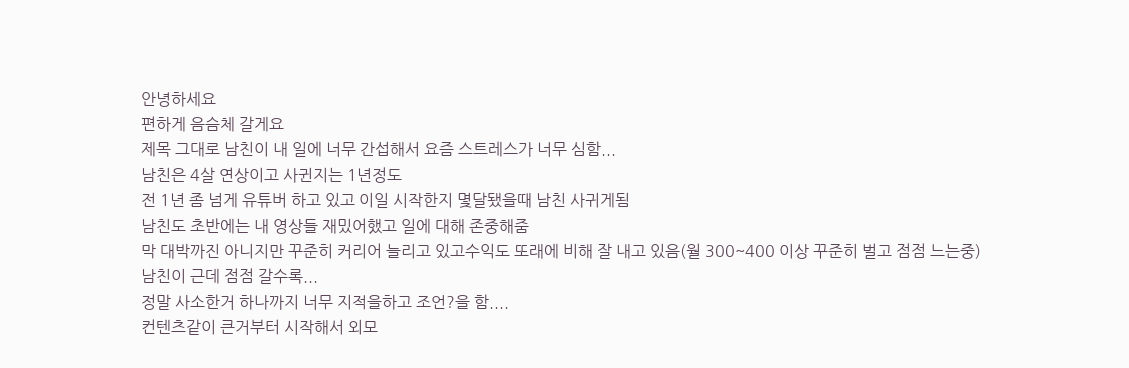안녕하세요
편하게 음슴체 갈게요
제목 그대로 남친이 내 일에 너무 간섭해서 요즘 스트레스가 너무 심함...
남친은 4살 연상이고 사귄지는 1년정도
전 1년 좀 넘게 유튜버 하고 있고 이일 시작한지 몇달됐을때 남친 사귀게됨
남친도 초반에는 내 영상들 재밌어했고 일에 대해 존중해줌
막 대박까진 아니지만 꾸준히 커리어 늘리고 있고수익도 또래에 비해 잘 내고 있음(월 300~400 이상 꾸준히 벌고 점점 느는중)
남친이 근데 점점 갈수록...
정말 사소한거 하나까지 너무 지적을하고 조언?을 함....
컨텐츠같이 큰거부터 시작해서 외모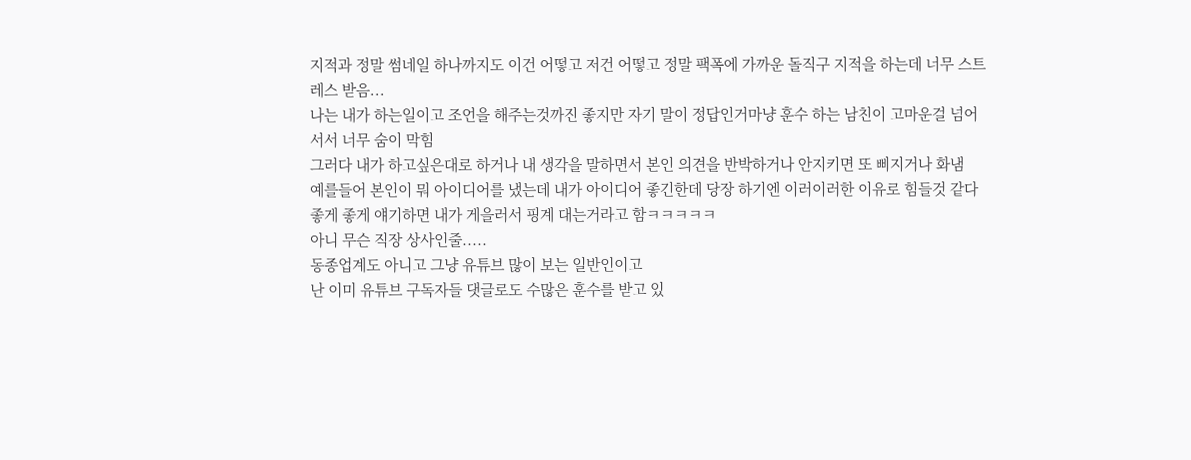지적과 정말 썸네일 하나까지도 이건 어떻고 저건 어떻고 정말 팩폭에 가까운 돌직구 지적을 하는데 너무 스트레스 받음...
나는 내가 하는일이고 조언을 해주는것까진 좋지만 자기 말이 정답인거마냥 훈수 하는 남친이 고마운걸 넘어서서 너무 숨이 막힘
그러다 내가 하고싶은대로 하거나 내 생각을 말하면서 본인 의견을 반박하거나 안지키면 또 삐지거나 화냄
예를들어 본인이 뭐 아이디어를 냈는데 내가 아이디어 좋긴한데 당장 하기엔 이러이러한 이유로 힘들것 같다 좋게 좋게 얘기하면 내가 게을러서 핑계 대는거라고 함ㅋㅋㅋㅋㅋ
아니 무슨 직장 상사인줄.....
동종업계도 아니고 그냥 유튜브 많이 보는 일반인이고
난 이미 유튜브 구독자들 댓글로도 수많은 훈수를 받고 있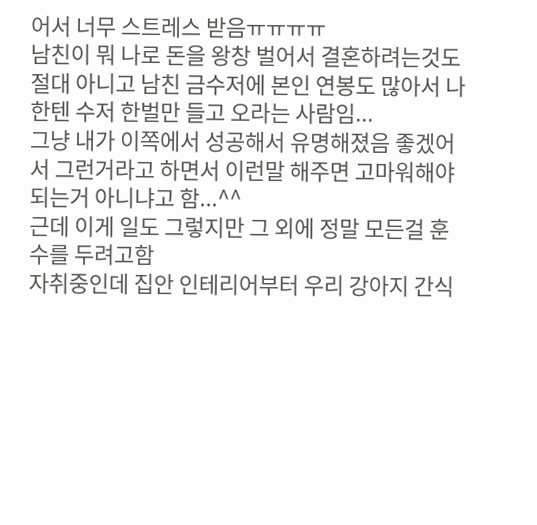어서 너무 스트레스 받음ㅠㅠㅠㅠ
남친이 뭐 나로 돈을 왕창 벌어서 결혼하려는것도 절대 아니고 남친 금수저에 본인 연봉도 많아서 나한텐 수저 한벌만 들고 오라는 사람임...
그냥 내가 이쪽에서 성공해서 유명해졌음 좋겠어서 그런거라고 하면서 이런말 해주면 고마워해야되는거 아니냐고 함...^^
근데 이게 일도 그렇지만 그 외에 정말 모든걸 훈수를 두려고함
자취중인데 집안 인테리어부터 우리 강아지 간식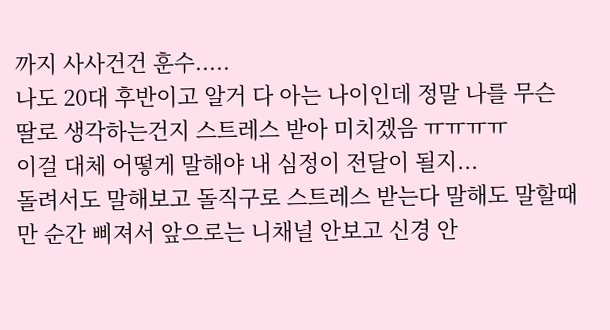까지 사사건건 훈수.....
나도 20대 후반이고 알거 다 아는 나이인데 정말 나를 무슨 딸로 생각하는건지 스트레스 받아 미치겠음 ㅠㅠㅠㅠ
이걸 대체 어떻게 말해야 내 심정이 전달이 될지...
돌려서도 말해보고 돌직구로 스트레스 받는다 말해도 말할때만 순간 삐져서 앞으로는 니채널 안보고 신경 안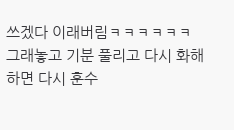쓰겠다 이래버림ㅋㅋㅋㅋㅋㅋ
그래놓고 기분 풀리고 다시 화해하면 다시 훈수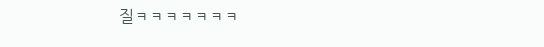질ㅋㅋㅋㅋㅋㅋㅋ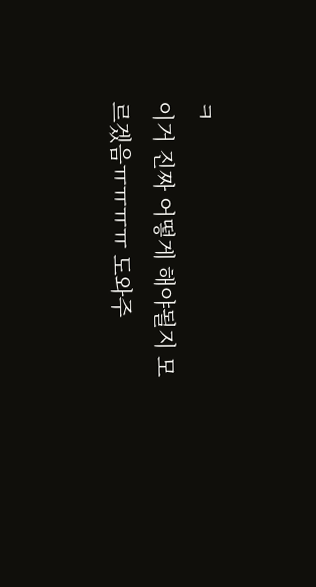ㅋ
이거 진짜 어떻게 해야될지 모르겠음ㅠㅠㅠㅠ 도와주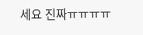세요 진짜ㅠㅠㅠㅠ